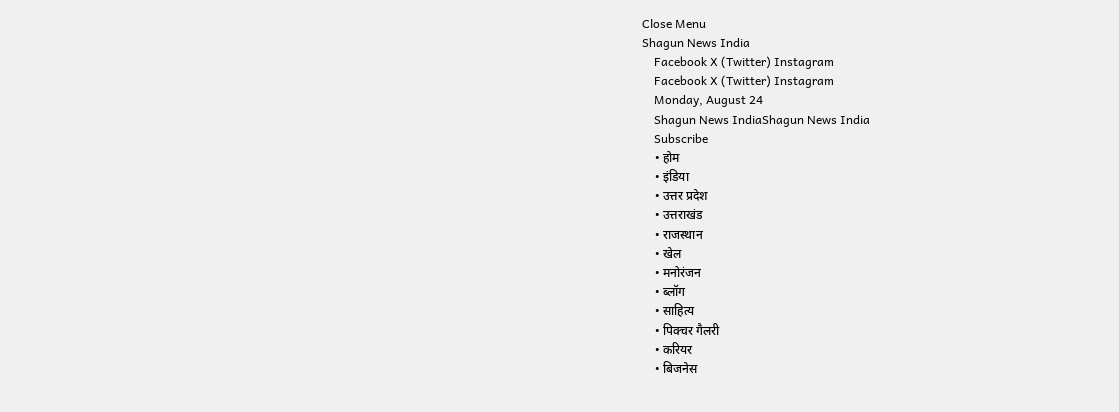Close Menu
Shagun News India
    Facebook X (Twitter) Instagram
    Facebook X (Twitter) Instagram
    Monday, August 24
    Shagun News IndiaShagun News India
    Subscribe
    • होम
    • इंडिया
    • उत्तर प्रदेश
    • उत्तराखंड
    • राजस्थान
    • खेल
    • मनोरंजन
    • ब्लॉग
    • साहित्य
    • पिक्चर गैलरी
    • करियर
    • बिजनेस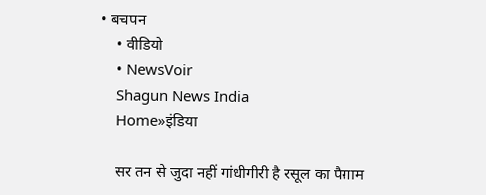• बचपन
    • वीडियो
    • NewsVoir
    Shagun News India
    Home»इंडिया

    सर तन से जुदा नहीं गांधीगीरी है रसूल का पैग़ाम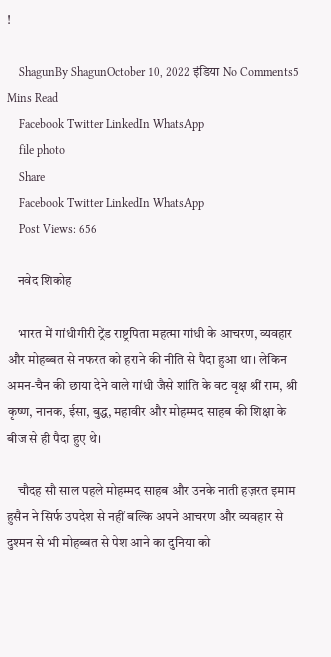!

    ShagunBy ShagunOctober 10, 2022 इंडिया No Comments5 Mins Read
    Facebook Twitter LinkedIn WhatsApp
    file photo
    Share
    Facebook Twitter LinkedIn WhatsApp
    Post Views: 656

    नवेद शिकोह

    भारत में गांधीगीरी ट्रेंड राष्ट्रपिता महत्मा गांधी के आचरण, व्यवहार और मोहब्बत से नफरत को हराने की नीति से पैदा हुआ था। लेकिन अमन-चैन की छाया देने वाले गांधी जैसे शांति के वट वृक्ष श्रीं राम, श्री कृष्ण, नानक, ईसा, बुद्ध, महावीर और मोहम्मद साहब की शिक्षा के बीज से ही पैदा हुए थे।

    चौदह सौ साल पहले मोहम्मद साहब और उनके नाती हज़रत इमाम हुसैन ने सिर्फ उपदेश से नहीं बल्कि अपने आचरण और व्यवहार से दुश्मन से भी मोहब्बत से पेश आने का दुनिया को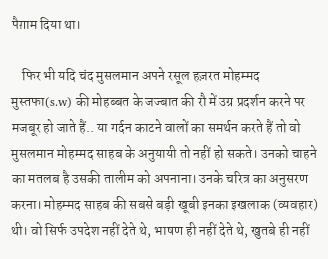पैग़ाम दिया था।

    फिर भी यदि चंद मुसलमान अपने रसूल हज़रत मोहम्मद मुस्तफा(s.w) की मोहब्बत के जज्बात की रौ में उग्र प्रदर्शन करने पर मजबूर हो जाते हैं.. या गर्दन काटने वालों का समर्थन करते हैं तो वो मुसलमान मोहम्मद साहब के अनुयायी तो नहीं हो सकते। उनको चाहने का मतलब है उसकी तालीम को अपनाना। उनके चरित्र का अनुसरण करना। मोहम्मद साहब की सबसे बड़ी खूबी इनका इखलाक (व्यवहार) थी। वो सिर्फ उपदेश नहीं देते थे, भाषण ही नहीं देते थे, खुतबे ही नहीं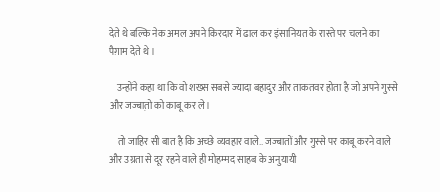देते थे बल्कि नेक अमल अपने किरदार में ढाल कर इंसानियत के रास्ते पर चलने का पैग़ाम देते थे।

    उन्होंने कहा था कि वो शख्स सबसे ज्यादा बहादुर और ताकतवर होता है जो अपने गुस्से और जज्बात़ो को काबू कर ले।

    तो जाहिर सी बात है कि अच्छे व्यवहार वाले.. जज्बातों और गुस्से पर काबू करने वाले और उग्रता से दूर रहने वाले ही मोहम्मद साहब के अनुयायी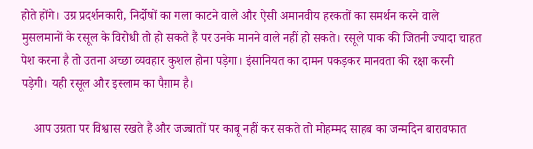होते होंगे। उग्र प्रदर्शनकारी, निर्दोषों का गला काटने वाले और ऐसी अमानवीय हरकतों का समर्थन करने वाले मुसलमानों के रसूल के विरोधी तो हो सकते हैं पर उनके मानने वाले नहीं हो सकते। रसूले पाक की जितनी ज्यादा चाहत पेश करना है तो उतना अच्छा व्यवहार कुशल होना पड़ेगा। इंसानियत का दामन पकड़कर मानवता की रक्षा करनी पड़ेगी। यही रसूल और इस्लाम का पैग़ाम है।

    आप उग्रता पर विश्वास रखते हैं और जज्बातों पर काबू नहीं कर सकते तो मोहम्मद साहब का जन्मदिन बारावफात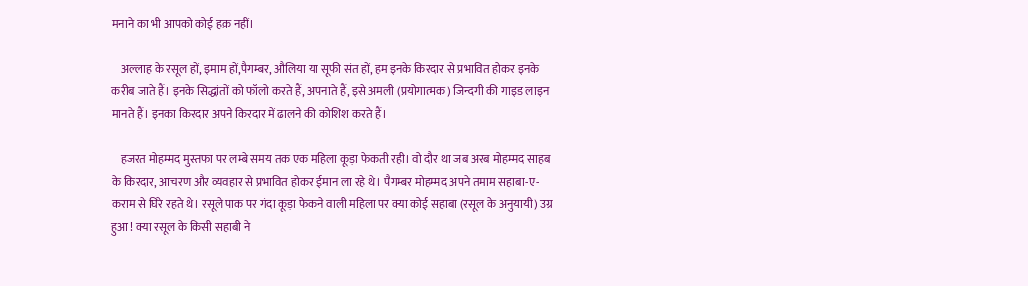मनाने का भी आपको कोई हक़ नहीं।

    अल्लाह के रसूल हों, इमाम हों,पैगम्बर, औलिया या सूफी संत हों, हम इनके किरदार से प्रभावित होकर इनके करीब जाते हैं। इनके सिद्धांतों को फॉलो करते हैं, अपनाते हैं, इसे अमली (प्रयोगात्मक) जिन्दगी की गाइड लाइन मानते हैं। इनका किरदार अपने किरदार में ढालने की कोशिश करते हैं।

    हजरत मोहम्मद मुस्तफा पर लम्बे समय तक एक महिला कूड़ा फेकती रही। वो दौर था जब अरब मोहम्मद साहब के किरदार, आचरण और व्यवहार से प्रभावित होकर ईमान ला रहे थे। पैगम्बर मोहम्मद अपने तमाम सहाबा-ए-कराम से घिरे रहते थे। रसूले पाक पर गंदा कूड़ा फेकने वाली महिला पर क्या कोई सहाबा (रसूल के अनुयायी) उग्र हुआ ! क्या रसूल के किसी सहाबी ने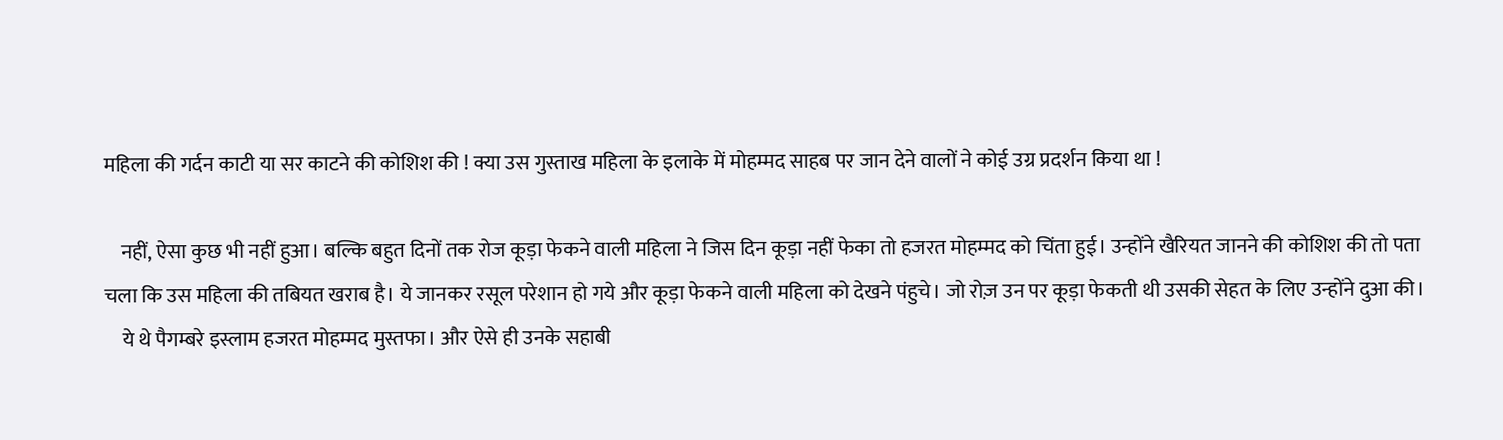महिला की गर्दन काटी या सर काटने की कोशिश की ! क्या उस गुस्ताख महिला के इलाके में मोहम्मद साहब पर जान देने वालों ने कोई उग्र प्रदर्शन किया था !

    नहीं, ऐसा कुछ भी नहीं हुआ। बल्कि बहुत दिनों तक रोज कूड़ा फेकने वाली महिला ने जिस दिन कूड़ा नहीं फेका तो हजरत मोहम्मद को चिंता हुई। उन्होंने खैरियत जानने की कोशिश की तो पता चला कि उस महिला की तबियत खराब है। ये जानकर रसूल परेशान हो गये और कूड़ा फेकने वाली महिला को देखने पंहुचे। जो रोज़ उन पर कूड़ा फेकती थी उसकी सेहत के लिए उन्होंने दुआ की।
    ये थे पैगम्बरे इस्लाम हजरत मोहम्मद मुस्तफा। और ऐसे ही उनके सहाबी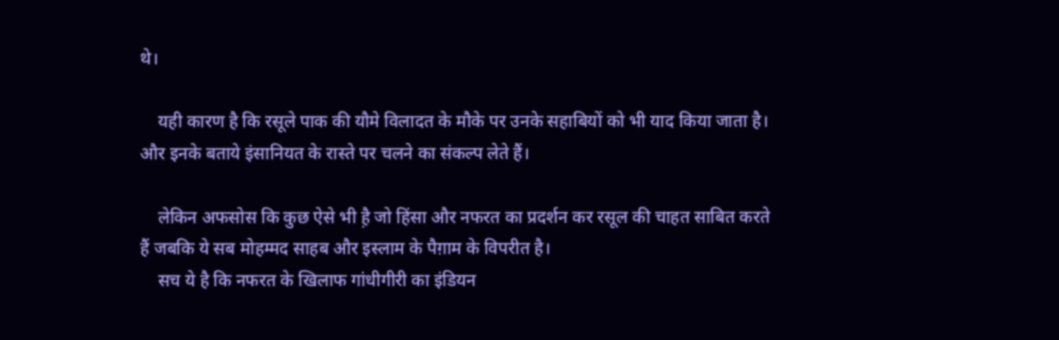थे।

    यही कारण है कि रसूले पाक की यौमे विलादत के मौके पर उनके सहाबियों को भी याद किया जाता है। और इनके बताये इंसानियत के रास्ते पर चलने का संकल्प लेते हैं।

    लेकिन अफसोस कि कुछ ऐसे भी ह़ै जो हिंसा और नफरत का प्रदर्शन कर रसूल की चाहत साबित करते हैं जबकि ये सब मोहम्मद साहब और इस्लाम के पैग़ाम के विपरीत है।
    सच ये है कि नफरत के खिलाफ गांधीगीरी का इंडियन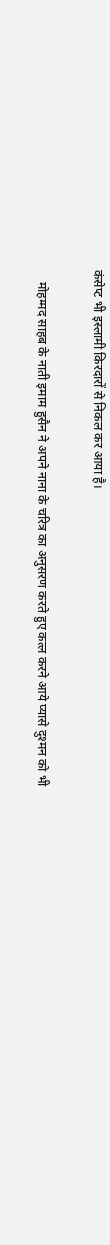कंसेप्ट भी इस्लामी किरदारों से निकल कर आया है।

    मोहम्मद साहब के नाती इमाम हुसैन ने अपने नाना के चरित्र का अनुसरण करते हुए कत्ल करने आये प्यासे दुश्मन को भी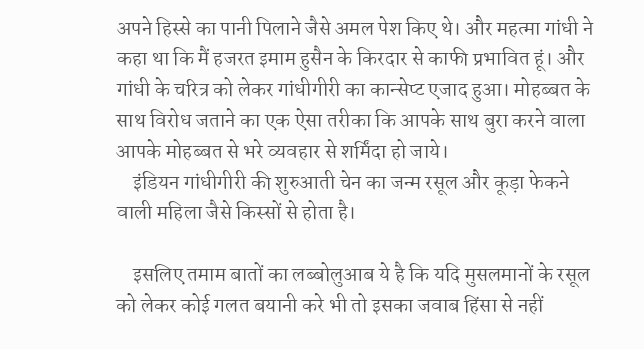अपने हिस्से का पानी पिलाने जैसे अमल पेश किए थे। और महत्मा गांधी ने कहा था कि मैं हजरत इमाम हुसैन के किरदार से काफी प्रभावित हूं। और गांधी के चरित्र को लेकर गांधीगीरी का कान्सेप्ट एजाद हुआ। मोहब्बत के साथ विरोध जताने का एक ऐसा तरीका कि आपके साथ बुरा करने वाला आपके मोहब्बत से भरे व्यवहार से शर्मिंदा हो जाये।
    इंडियन गांधीगीरी की शुरुआती चेन का जन्म रसूल और कूड़ा फेकने वाली महिला जैसे किस्सों से होता है।

    इसलिए तमाम बातों का लब्बोलुआब ये है कि यदि मुसलमानों के रसूल को लेकर कोई गलत बयानी करे भी तो इसका जवाब हिंसा से नहीं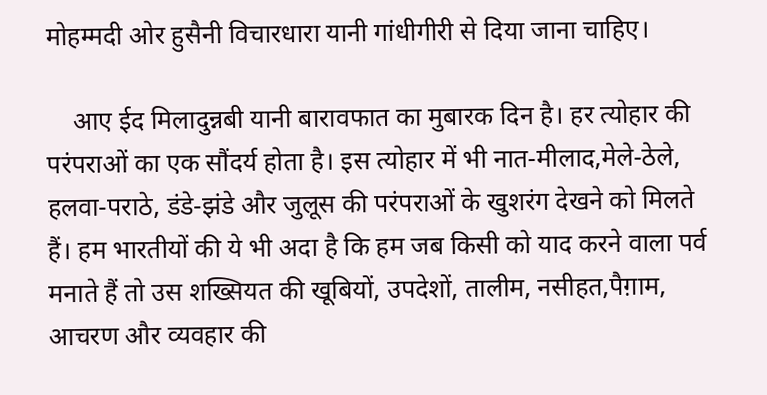मोहम्मदी ओर हुसैनी विचारधारा यानी गांधीगीरी से दिया जाना चाहिए।

    आए ईद मिलादुन्नबी यानी बारावफात का मुबारक दिन है। हर त्योहार की परंपराओं का एक सौंदर्य होता है। इस त्योहार में भी नात-मीलाद,मेले-ठेले, हलवा-पराठे, डंडे-झंडे और जुलूस की परंपराओं के खुशरंग देखने को मिलते हैं। हम भारतीयों की ये भी अदा है कि हम जब किसी को याद करने वाला पर्व मनाते हैं तो उस शख्सियत की खूबियों, उपदेशों, तालीम, नसीहत,पैग़ाम, आचरण और व्यवहार की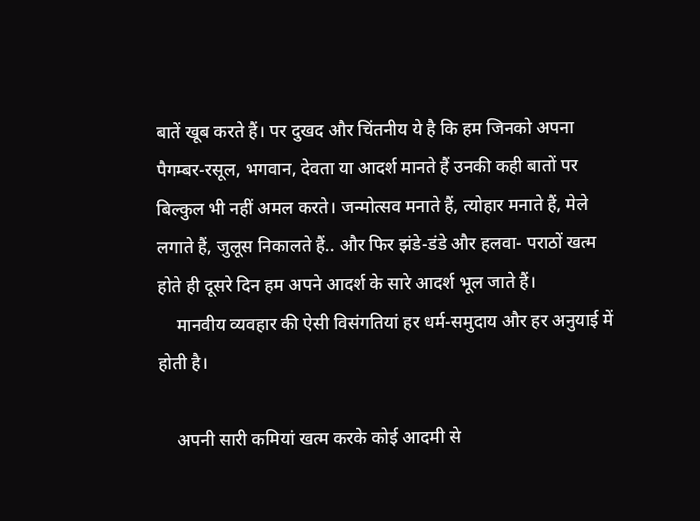बातें खूब करते हैं। पर दुखद और चिंतनीय ये है कि हम जिनको अपना पैगम्बर-रसूल, भगवान, देवता या आदर्श मानते हैं उनकी कही बातों पर बिल्कुल भी नहीं अमल करते। जन्मोत्सव मनाते हैं, त्योहार मनाते हैं, मेले लगाते हैं, जुलूस निकालते हैं.. और फिर झंडे-डंडे और हलवा- पराठों खत्म होते ही दूसरे दिन हम अपने आदर्श के सारे आदर्श भूल जाते हैं।
    मानवीय व्यवहार की ऐसी विसंगतियां हर धर्म-समुदाय और हर अनुयाई में होती है।

    अपनी सारी कमियां खत्म करके कोई आदमी से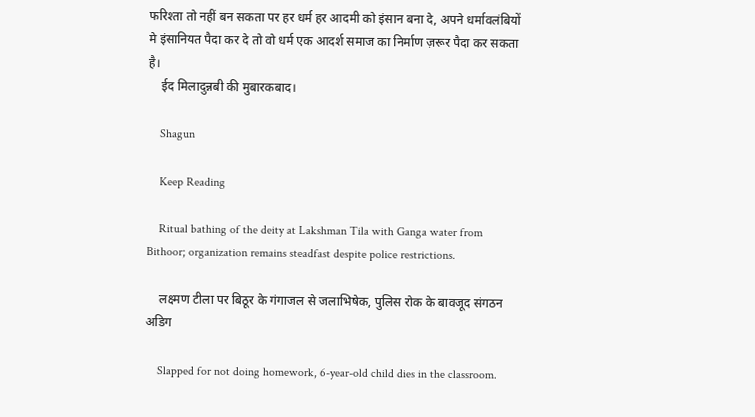फरिश्ता तो नहीं बन सकता पर हर धर्म हर आदमी को इंसान बना दे, अपने धर्मावलंबियों मे इंसानियत पैदा कर दे तो वो धर्म एक आदर्श समाज का निर्माण ज़रूर पैदा कर सकता है।
    ईद मिलादुन्नबी की मुबारकबाद।

    Shagun

    Keep Reading

    Ritual bathing of the deity at Lakshman Tila with Ganga water from Bithoor; organization remains steadfast despite police restrictions.

    लक्ष्मण टीला पर बिठूर के गंगाजल से जलाभिषेक, पुलिस रोक के बावजूद संगठन अडिग

    Slapped for not doing homework, 6-year-old child dies in the classroom.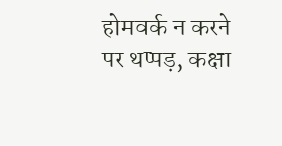होमवर्क न करने पर थप्पड़, कक्षा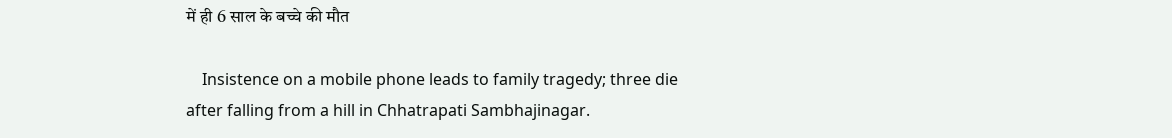में ही 6 साल के बच्चे की मौत

    Insistence on a mobile phone leads to family tragedy; three die after falling from a hill in Chhatrapati Sambhajinagar.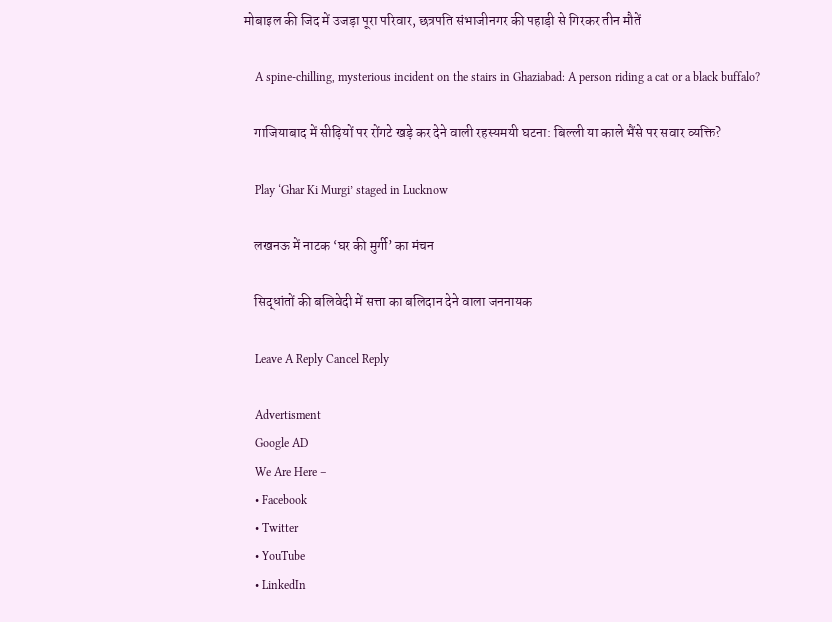मोबाइल की जिद में उजड़ा पूरा परिवार, छत्रपति संभाजीनगर की पहाड़ी से गिरकर तीन मौतें

    A spine-chilling, mysterious incident on the stairs in Ghaziabad: A person riding a cat or a black buffalo?

    गाजियाबाद में सीढ़ियों पर रोंगटे खड़े कर देने वाली रहस्यमयी घटना: बिल्ली या काले भैंसे पर सवार व्यक्ति?

    Play ‘Ghar Ki Murgi’ staged in Lucknow

    लखनऊ में नाटक ‘घर की मुर्गी’ का मंचन

    सिद्धांतों की बलिवेदी में सत्ता का बलिदान देने वाला जननायक

    Leave A Reply Cancel Reply

    Advertisment
    Google AD
    We Are Here –
    • Facebook
    • Twitter
    • YouTube
    • LinkedIn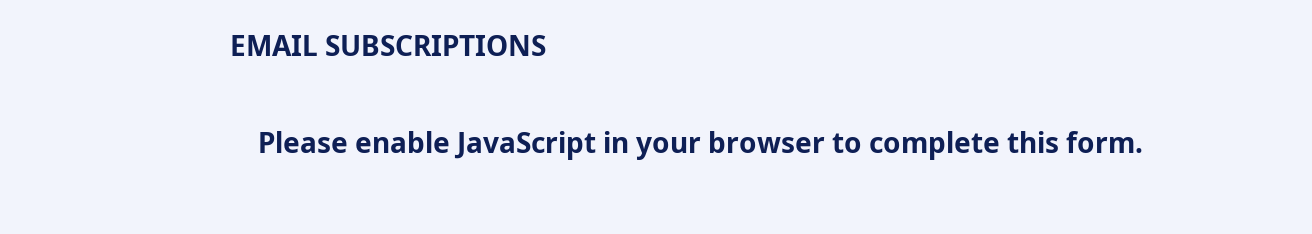EMAIL SUBSCRIPTIONS

    Please enable JavaScript in your browser to complete this form.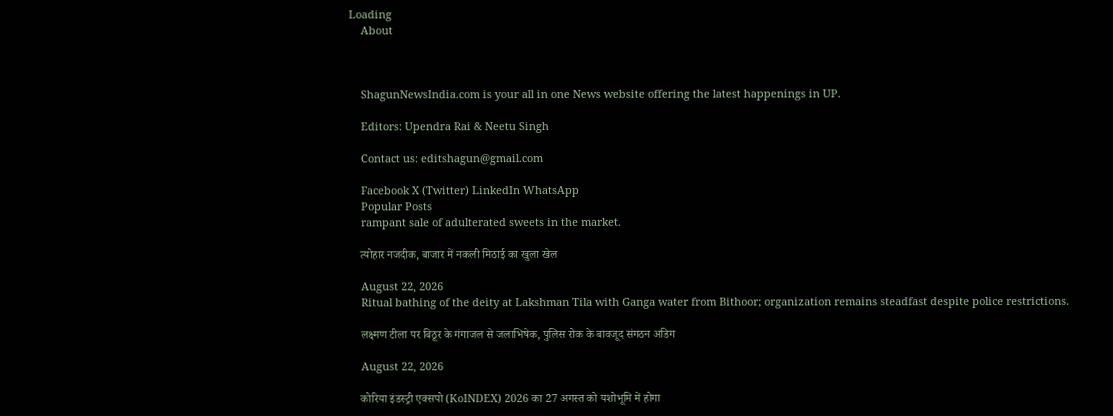Loading
    About



    ShagunNewsIndia.com is your all in one News website offering the latest happenings in UP.

    Editors: Upendra Rai & Neetu Singh

    Contact us: editshagun@gmail.com

    Facebook X (Twitter) LinkedIn WhatsApp
    Popular Posts
    rampant sale of adulterated sweets in the market.

    त्योहार नजदीक, बाजार में नकली मिठाई का खुला खेल

    August 22, 2026
    Ritual bathing of the deity at Lakshman Tila with Ganga water from Bithoor; organization remains steadfast despite police restrictions.

    लक्ष्मण टीला पर बिठूर के गंगाजल से जलाभिषेक, पुलिस रोक के बावजूद संगठन अडिग

    August 22, 2026

    कोरिया इंडस्ट्री एक्सपो (KoINDEX) 2026 का 27 अगस्त को यशोभूमि में होगा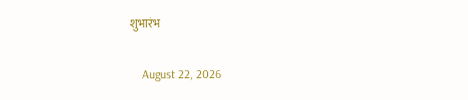शुभारंभ

    August 22, 2026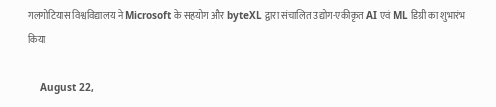गलगोटियास विश्वविद्यालय ने Microsoft के सहयोग और byteXL द्वारा संचालित उद्योग-एकीकृत AI एवं ML डिग्री का शुभारंभ किया

    August 22,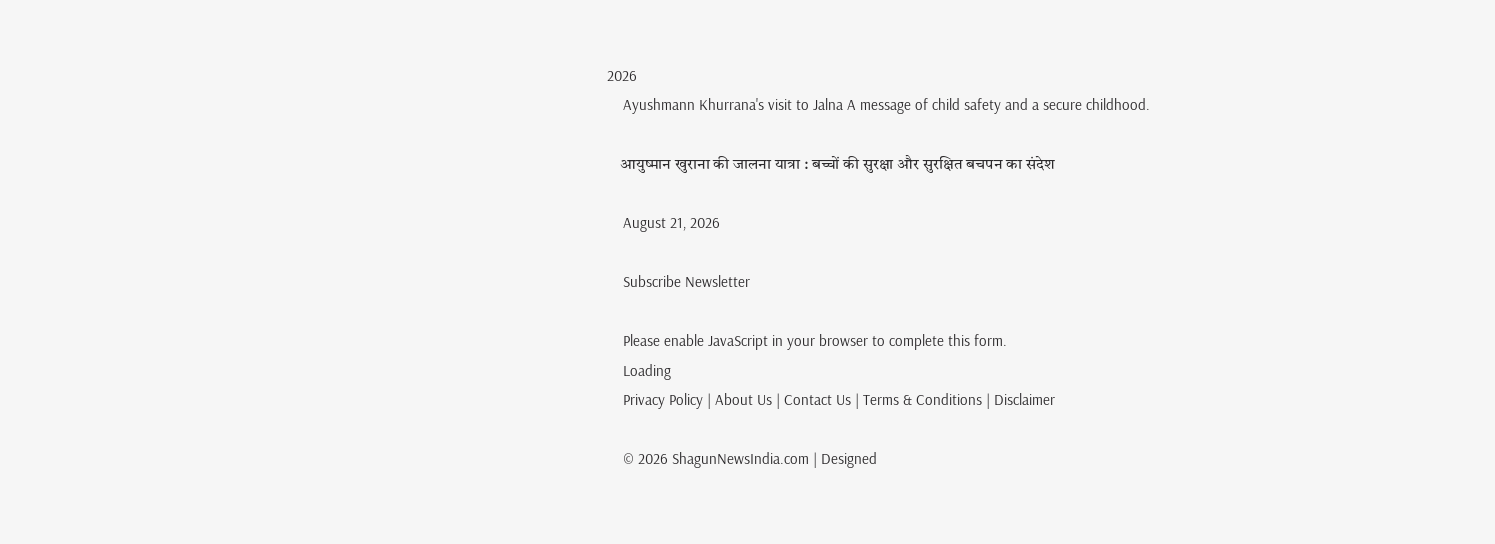2026
    Ayushmann Khurrana's visit to Jalna A message of child safety and a secure childhood.

    आयुष्मान खुराना की जालना यात्रा : बच्चों की सुरक्षा और सुरक्षित बचपन का संदेश

    August 21, 2026

    Subscribe Newsletter

    Please enable JavaScript in your browser to complete this form.
    Loading
    Privacy Policy | About Us | Contact Us | Terms & Conditions | Disclaimer

    © 2026 ShagunNewsIndia.com | Designed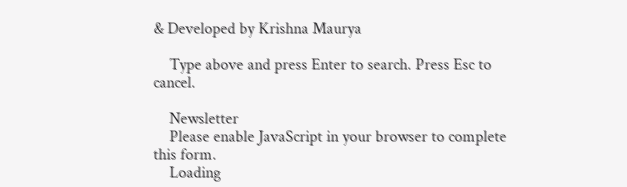& Developed by Krishna Maurya

    Type above and press Enter to search. Press Esc to cancel.

    Newsletter
    Please enable JavaScript in your browser to complete this form.
    Loading